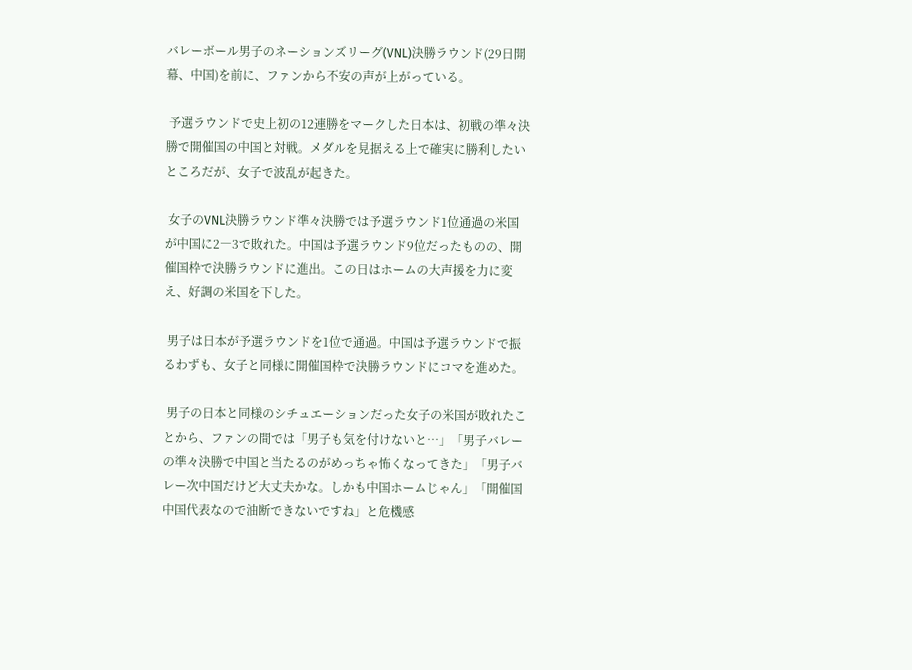バレーボール男子のネーションズリーグ(VNL)決勝ラウンド(29日開幕、中国)を前に、ファンから不安の声が上がっている。

 予選ラウンドで史上初の12連勝をマークした日本は、初戦の準々決勝で開催国の中国と対戦。メダルを見据える上で確実に勝利したいところだが、女子で波乱が起きた。

 女子のVNL決勝ラウンド準々決勝では予選ラウンド1位通過の米国が中国に2―3で敗れた。中国は予選ラウンド9位だったものの、開催国枠で決勝ラウンドに進出。この日はホームの大声援を力に変え、好調の米国を下した。

 男子は日本が予選ラウンドを1位で通過。中国は予選ラウンドで振るわずも、女子と同様に開催国枠で決勝ラウンドにコマを進めた。

 男子の日本と同様のシチュエーションだった女子の米国が敗れたことから、ファンの間では「男子も気を付けないと…」「男子バレーの準々決勝で中国と当たるのがめっちゃ怖くなってきた」「男子バレー次中国だけど大丈夫かな。しかも中国ホームじゃん」「開催国中国代表なので油断できないですね」と危機感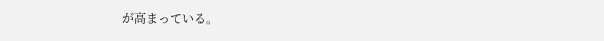が高まっている。